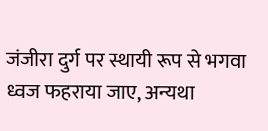जंजीरा दुर्ग पर स्थायी रूप से भगवा ध्वज फहराया जाए, अन्यथा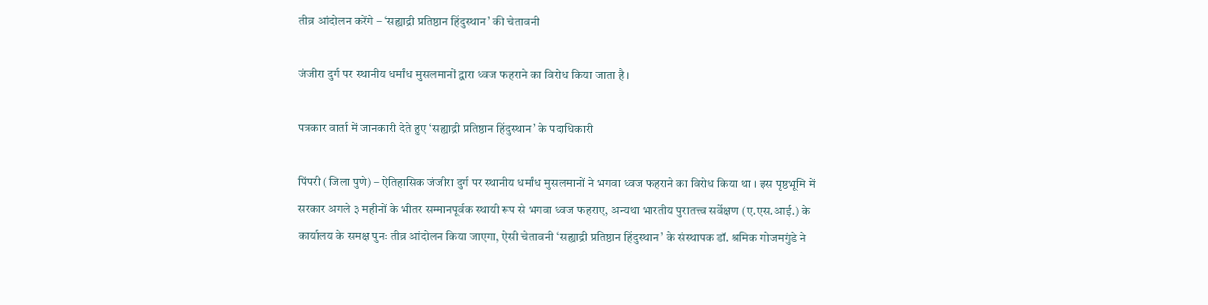तीव्र आंदोलन करेंगे – ‘सह्याद्री प्रतिष्ठान हिंदुस्थान’ की चेतावनी

जंजीरा दुर्ग पर स्थानीय धर्मांध मुसलमानों द्वारा ध्वज फहराने का विरोध किया जाता है ।

पत्रकार वार्ता में जानकारी देते हुए ‘सह्याद्री प्रतिष्ठान हिंदुस्थान’ के पदाधिकारी

पिंपरी (जिला पुणे) – ऐतिहासिक जंजीरा दुर्ग पर स्थानीय धर्मांध मुसलमानों ने भगवा ध्वज फहराने का विरोध किया था । इस पृष्ठभूमि में सरकार अगले ३ महीनों के भीतर सम्मानपूर्वक स्थायी रूप से भगवा ध्वज फहराए, अन्यथा भारतीय पुरातत्त्व सर्वेक्षण (ए.एस.आई.) के कार्यालय के समक्ष पुनः तीव्र आंदोलन किया जाएगा, ऐसी चेतावनी ‘सह्याद्री प्रतिष्ठान हिंदुस्थान’ के संस्थापक डॉ. श्रमिक गोजमगुंडे ने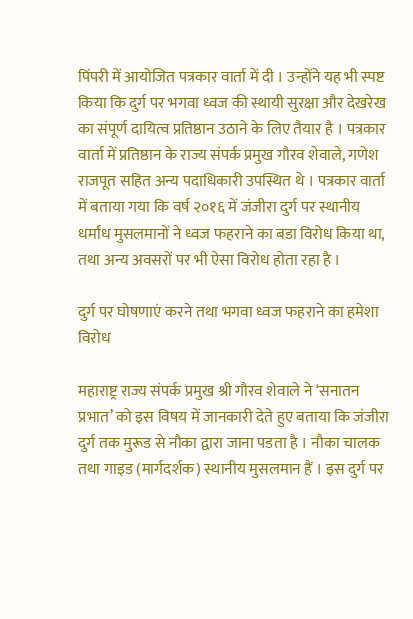पिंपरी में आयोजित पत्रकार वार्ता में दी । उन्होंने यह भी स्पष्ट किया कि दुर्ग पर भगवा ध्वज की स्थायी सुरक्षा और देखरेख का संपूर्ण दायित्व प्रतिष्ठान उठाने के लिए तैयार है । पत्रकार वार्ता में प्रतिष्ठान के राज्य संपर्क प्रमुख गौरव शेवाले, गणेश राजपूत सहित अन्य पदाधिकारी उपस्थित थे । पत्रकार वार्ता में बताया गया कि वर्ष २०१६ में जंजीरा दुर्ग पर स्थानीय धर्मांध मुसलमानों ने ध्वज फहराने का बडा विरोध किया था, तथा अन्य अवसरों पर भी ऐसा विरोध होता रहा है ।

दुर्ग पर घोषणाएं करने तथा भगवा ध्वज फहराने का हमेशा विरोध

महाराष्ट्र राज्य संपर्क प्रमुख श्री गौरव शेवाले ने ‘सनातन प्रभात’ को इस विषय में जानकारी देते हुए बताया कि जंजीरा दुर्ग तक मुरूड से नौका द्वारा जाना पडता है । नौका चालक तथा गाइड (मार्गदर्शक) स्थानीय मुसलमान हैं । इस दुर्ग पर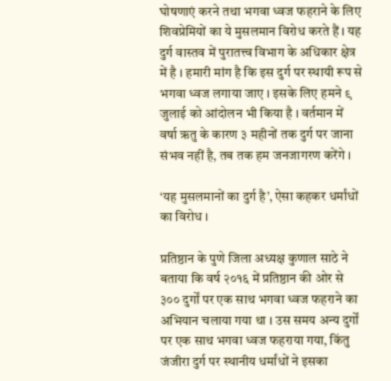घोषणाएं करने तथा भगवा ध्वज फहराने के लिए शिवप्रेमियों का ये मुसलमान विरोध करते हैं । यह दुर्ग वास्तव में पुरातत्त्व विभाग के अधिकार क्षेत्र में है । हमारी मांग है कि इस दुर्ग पर स्थायी रूप से भगवा ध्वज लगाया जाए । इसके लिए हमने ९ जुलाई को आंदोलन भी किया है । वर्तमान में वर्षा ऋतु के कारण ३ महीनों तक दुर्ग पर जाना संभव नहीं है, तब तक हम जनजागरण करेंगे ।

‘यह मुसलमानों का दुर्ग है’, ऐसा कहकर धर्मांधों का विरोध ।

प्रतिष्ठान के पुणे जिला अध्यक्ष कुणाल साठे ने बताया कि वर्ष २०१६ में प्रतिष्ठान की ओर से ३०० दुर्गों पर एक साथ भगवा ध्वज फहराने का अभियान चलाया गया था । उस समय अन्य दुर्गों पर एक साथ भगवा ध्वज फहराया गया, किंतु जंजीरा दुर्ग पर स्थानीय धर्मांधों ने इसका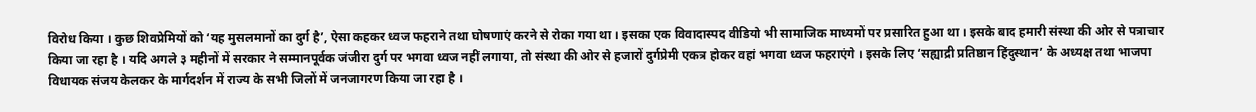विरोध किया । कुछ शिवप्रेमियों को ‘यह मुसलमानों का दुर्ग है’, ऐसा कहकर ध्वज फहराने तथा घोषणाएं करने से रोका गया था । इसका एक विवादास्पद वीडियो भी सामाजिक माध्यमों पर प्रसारित हुआ था । इसके बाद हमारी संस्था की ओर से पत्राचार किया जा रहा है । यदि अगले ३ महीनों में सरकार ने सम्मानपूर्वक जंजीरा दुर्ग पर भगवा ध्वज नहीं लगाया, तो संस्था की ओर से हजारों दुर्गप्रेमी एकत्र होकर वहां भगवा ध्वज फहराएंगे । इसके लिए ‘सह्याद्री प्रतिष्ठान हिंदुस्थान’ के अध्यक्ष तथा भाजपा विधायक संजय केलकर के मार्गदर्शन में राज्य के सभी जिलों में जनजागरण किया जा रहा है ।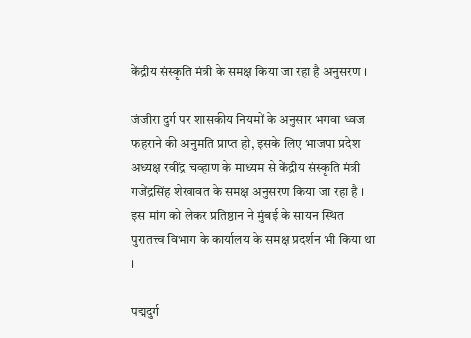केंद्रीय संस्कृति मंत्री के समक्ष किया जा रहा है अनुसरण ।

जंजीरा दुर्ग पर शासकीय नियमों के अनुसार भगवा ध्वज फहराने की अनुमति प्राप्त हो, इसके लिए भाजपा प्रदेश अध्यक्ष रवींद्र चव्हाण के माध्यम से केंद्रीय संस्कृति मंत्री गजेंद्रसिंह शेखावत के समक्ष अनुसरण किया जा रहा है । इस मांग को लेकर प्रतिष्ठान ने मुंबई के सायन स्थित पुरातत्त्व विभाग के कार्यालय के समक्ष प्रदर्शन भी किया था ।

पद्मदुर्ग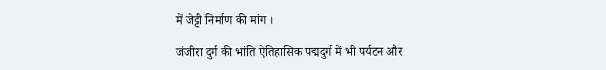में जेट्टी निर्माण की मांग ।

जंजीरा दुर्ग की भांति ऐतिहासिक पद्मदुर्ग में भी पर्यटन और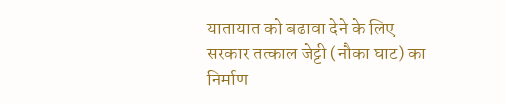यातायात को बढावा देने के लिए सरकार तत्काल जेट्टी (नौका घाट) का निर्माण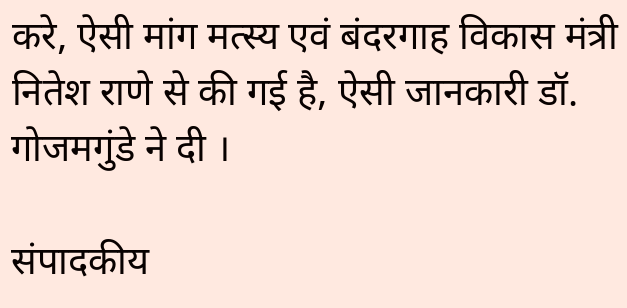करे, ऐसी मांग मत्स्य एवं बंदरगाह विकास मंत्री नितेश राणे से की गई है, ऐसी जानकारी डॉ. गोजमगुंडे ने दी ।

संपादकीय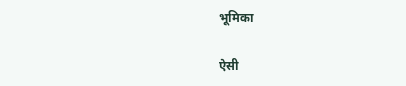भूमिका

ऐसी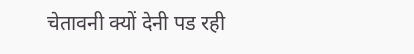चेतावनी क्यों देनी पड रही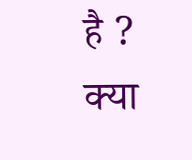है ? क्या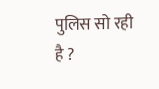पुलिस सो रही है ?